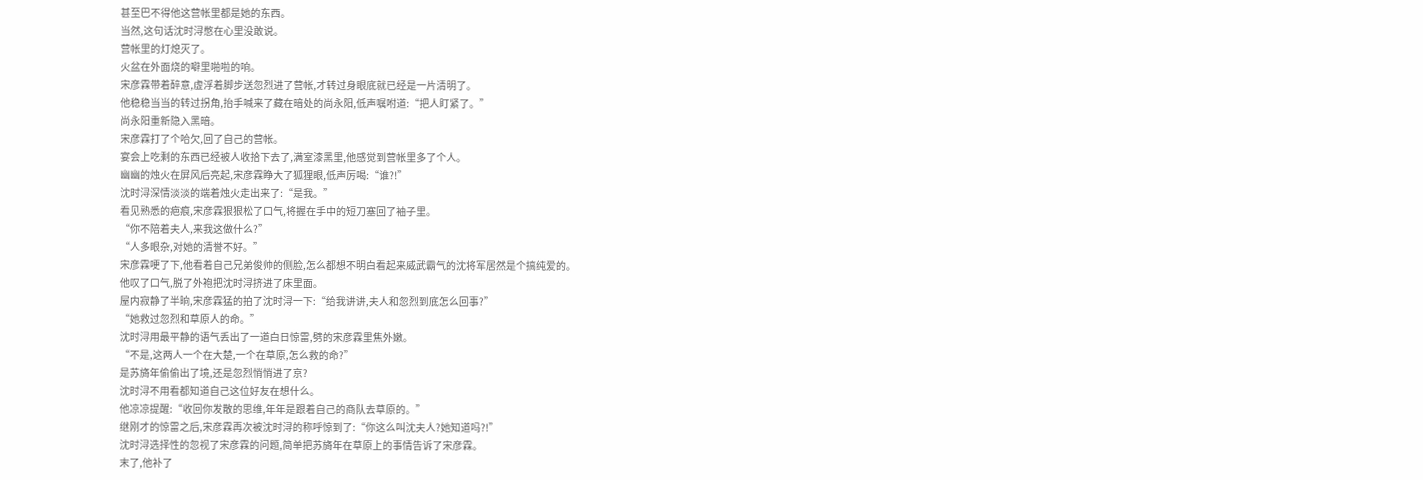甚至巴不得他这营帐里都是她的东西。
当然,这句话沈时浔憋在心里没敢说。
营帐里的灯熄灭了。
火盆在外面烧的噼里啪啦的响。
宋彦霖带着醉意,虚浮着脚步送忽烈进了营帐,才转过身眼底就已经是一片清明了。
他稳稳当当的转过拐角,抬手喊来了藏在暗处的尚永阳,低声嘱咐道:“把人盯紧了。”
尚永阳重新隐入黑暗。
宋彦霖打了个哈欠,回了自己的营帐。
宴会上吃剩的东西已经被人收拾下去了,满室漆黑里,他感觉到营帐里多了个人。
幽幽的烛火在屏风后亮起,宋彦霖睁大了狐狸眼,低声厉喝:“谁?!”
沈时浔深情淡淡的端着烛火走出来了:“是我。”
看见熟悉的疤痕,宋彦霖狠狠松了口气,将握在手中的短刀塞回了袖子里。
“你不陪着夫人,来我这做什么?”
“人多眼杂,对她的清誉不好。”
宋彦霖哽了下,他看着自己兄弟俊帅的侧脸,怎么都想不明白看起来威武霸气的沈将军居然是个搞纯爱的。
他叹了口气,脱了外袍把沈时浔挤进了床里面。
屋内寂静了半晌,宋彦霖猛的拍了沈时浔一下:“给我讲讲,夫人和忽烈到底怎么回事?”
“她救过忽烈和草原人的命。”
沈时浔用最平静的语气丢出了一道白日惊雷,劈的宋彦霖里焦外嫩。
“不是,这两人一个在大楚,一个在草原,怎么救的命?”
是苏旖年偷偷出了境,还是忽烈悄悄进了京?
沈时浔不用看都知道自己这位好友在想什么。
他凉凉提醒:“收回你发散的思维,年年是跟着自己的商队去草原的。”
继刚才的惊雷之后,宋彦霖再次被沈时浔的称呼惊到了:“你这么叫沈夫人?她知道吗?!”
沈时浔选择性的忽视了宋彦霖的问题,简单把苏旖年在草原上的事情告诉了宋彦霖。
末了,他补了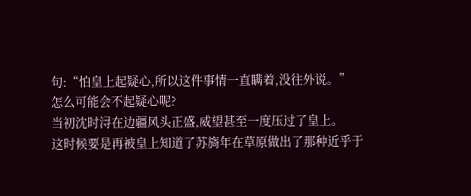句:“怕皇上起疑心,所以这件事情一直瞒着,没往外说。”
怎么可能会不起疑心呢?
当初沈时浔在边疆风头正盛,威望甚至一度压过了皇上。
这时候要是再被皇上知道了苏旖年在草原做出了那种近乎于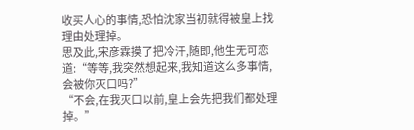收买人心的事情,恐怕沈家当初就得被皇上找理由处理掉。
思及此,宋彦霖摸了把冷汗,随即,他生无可恋道:“等等,我突然想起来,我知道这么多事情,会被你灭口吗?”
“不会,在我灭口以前,皇上会先把我们都处理掉。”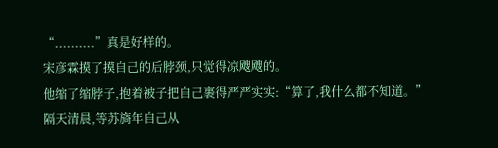“..........”真是好样的。
宋彦霖摸了摸自己的后脖颈,只觉得凉飕飕的。
他缩了缩脖子,抱着被子把自己裹得严严实实:“算了,我什么都不知道。”
隔天清晨,等苏旖年自己从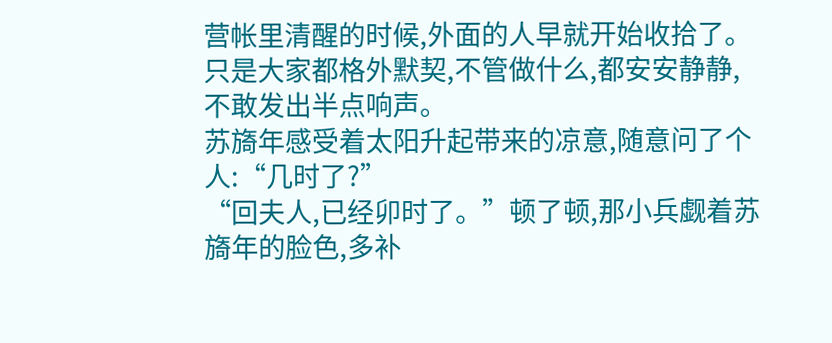营帐里清醒的时候,外面的人早就开始收拾了。
只是大家都格外默契,不管做什么,都安安静静,不敢发出半点响声。
苏旖年感受着太阳升起带来的凉意,随意问了个人:“几时了?”
“回夫人,已经卯时了。”顿了顿,那小兵觑着苏旖年的脸色,多补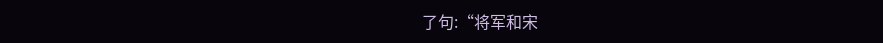了句:“将军和宋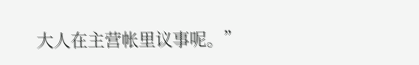大人在主营帐里议事呢。”